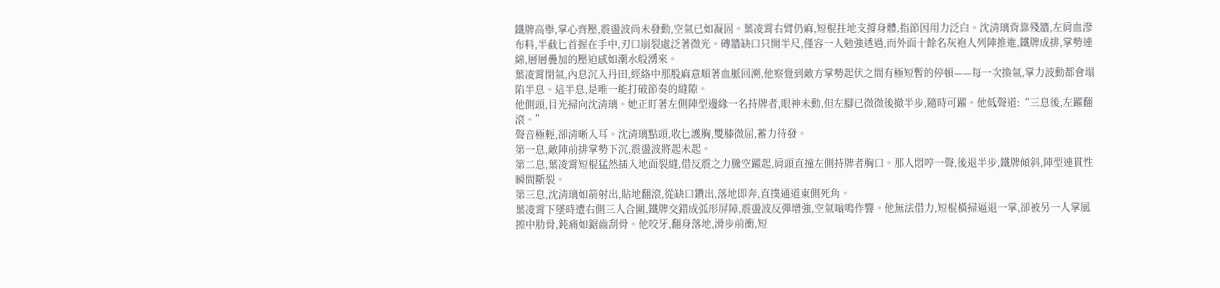鐵牌高舉,掌心齊壓,震盪波尚未發動,空氣已如凝固。葉凌霄右臂仍麻,短棍拄地支撐身體,指節因用力泛白。沈清璃背靠殘牆,左肩血滲布料,半截匕首握在手中,刃口崩裂處泛著微光。磚牆缺口只開半尺,僅容一人勉強透過,而外面十餘名灰袍人列陣推進,鐵牌成排,掌勢連綿,層層疊加的壓迫感如潮水般湧來。
葉凌霄閉氣,內息沉入丹田,經絡中那股麻意順著血脈回溯,他察覺到敵方掌勢起伏之間有極短暫的停頓——每一次換氣,掌力波動都會塌陷半息。這半息,是唯一能打破節奏的縫隙。
他側頭,目光掃向沈清璃。她正盯著左側陣型邊緣一名持牌者,眼神未動,但左腳已微微後撤半步,隨時可躍。他低聲道:“三息後,左躍翻滾。”
聲音極輕,卻清晰入耳。沈清璃點頭,收匕護胸,雙膝微屈,蓄力待發。
第一息,敵陣前排掌勢下沉,震盪波將起未起。
第二息,葉凌霄短棍猛然插入地面裂縫,借反震之力騰空躍起,肩頭直撞左側持牌者胸口。那人悶哼一聲,後退半步,鐵牌傾斜,陣型連貫性瞬間斷裂。
第三息,沈清璃如箭射出,貼地翻滾,從缺口鑽出,落地即奔,直撲通道東側死角。
葉凌霄下墜時遭右側三人合圍,鐵牌交錯成弧形屏障,震盪波反彈增強,空氣嗡鳴作響。他無法借力,短棍橫掃逼退一掌,卻被另一人掌風擦中肋骨,鈍痛如鋸齒刮骨。他咬牙,翻身落地,滑步前衝,短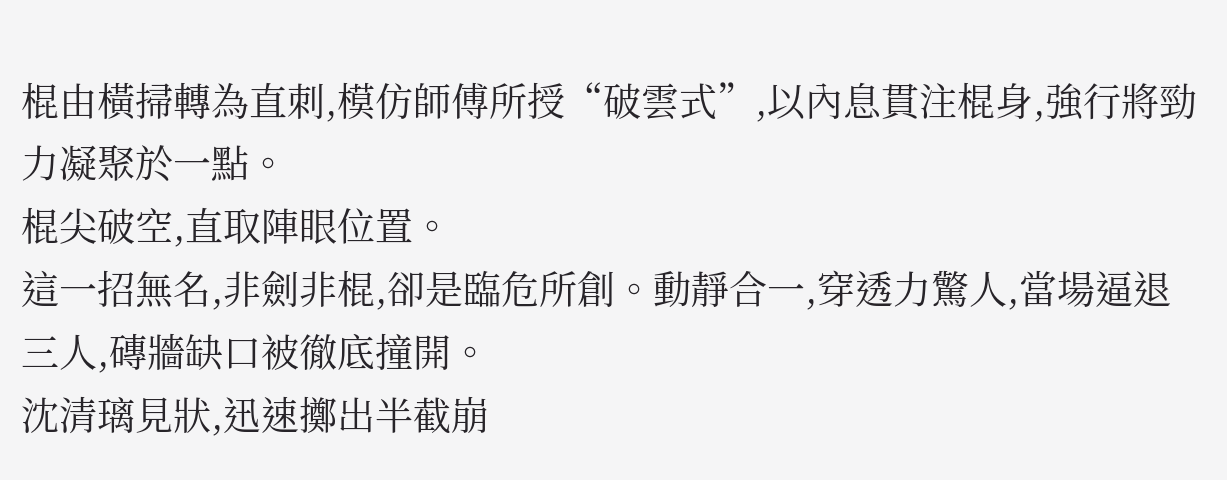棍由橫掃轉為直刺,模仿師傅所授“破雲式”,以內息貫注棍身,強行將勁力凝聚於一點。
棍尖破空,直取陣眼位置。
這一招無名,非劍非棍,卻是臨危所創。動靜合一,穿透力驚人,當場逼退三人,磚牆缺口被徹底撞開。
沈清璃見狀,迅速擲出半截崩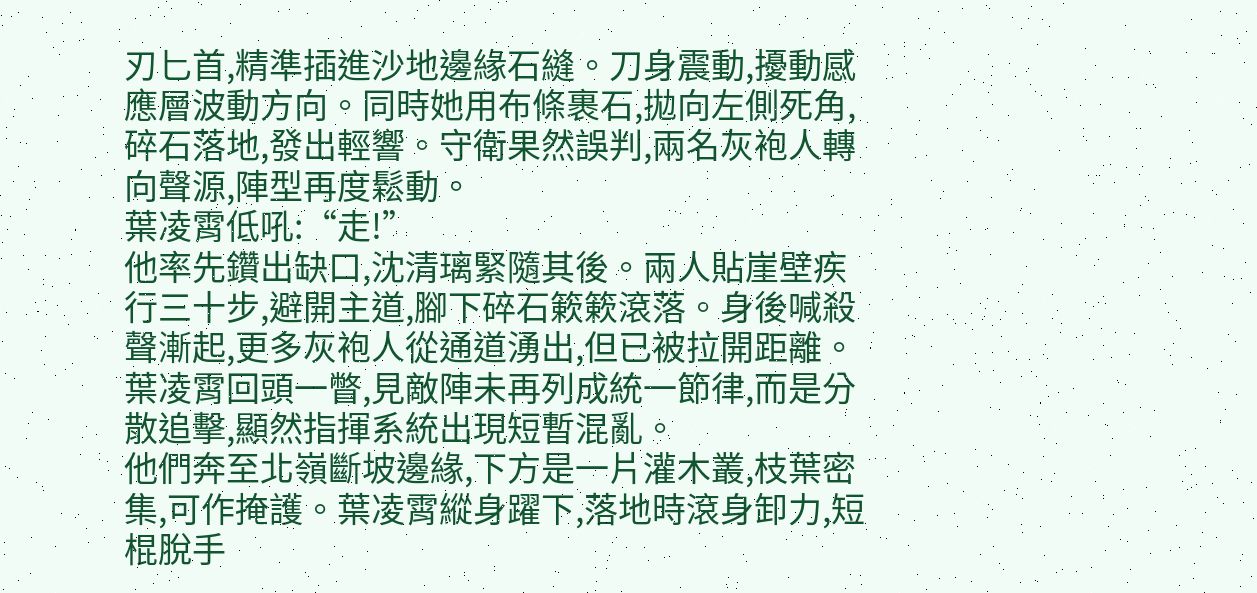刃匕首,精準插進沙地邊緣石縫。刀身震動,擾動感應層波動方向。同時她用布條裹石,拋向左側死角,碎石落地,發出輕響。守衛果然誤判,兩名灰袍人轉向聲源,陣型再度鬆動。
葉凌霄低吼:“走!”
他率先鑽出缺口,沈清璃緊隨其後。兩人貼崖壁疾行三十步,避開主道,腳下碎石簌簌滾落。身後喊殺聲漸起,更多灰袍人從通道湧出,但已被拉開距離。葉凌霄回頭一瞥,見敵陣未再列成統一節律,而是分散追擊,顯然指揮系統出現短暫混亂。
他們奔至北嶺斷坡邊緣,下方是一片灌木叢,枝葉密集,可作掩護。葉凌霄縱身躍下,落地時滾身卸力,短棍脫手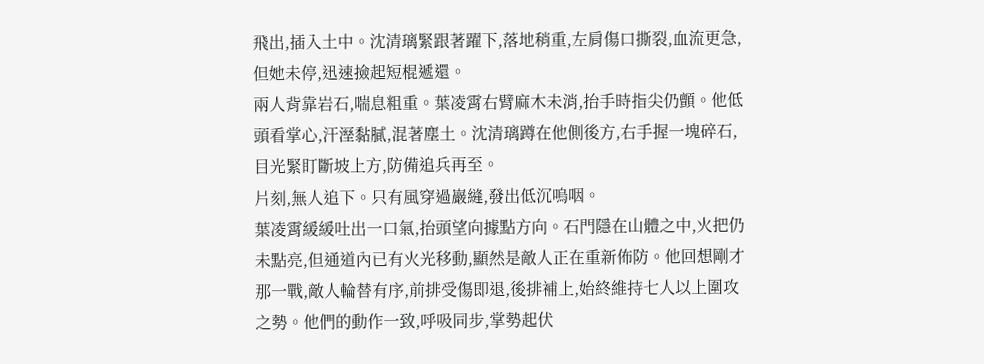飛出,插入土中。沈清璃緊跟著躍下,落地稍重,左肩傷口撕裂,血流更急,但她未停,迅速撿起短棍遞還。
兩人背靠岩石,喘息粗重。葉凌霄右臂麻木未消,抬手時指尖仍顫。他低頭看掌心,汗溼黏膩,混著塵土。沈清璃蹲在他側後方,右手握一塊碎石,目光緊盯斷坡上方,防備追兵再至。
片刻,無人追下。只有風穿過巖縫,發出低沉嗚咽。
葉凌霄緩緩吐出一口氣,抬頭望向據點方向。石門隱在山體之中,火把仍未點亮,但通道內已有火光移動,顯然是敵人正在重新佈防。他回想剛才那一戰,敵人輪替有序,前排受傷即退,後排補上,始終維持七人以上圍攻之勢。他們的動作一致,呼吸同步,掌勢起伏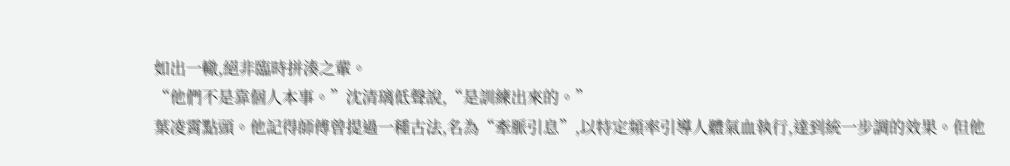如出一轍,絕非臨時拼湊之輩。
“他們不是靠個人本事。”沈清璃低聲說,“是訓練出來的。”
葉凌霄點頭。他記得師傅曾提過一種古法,名為“牽脈引息”,以特定頻率引導人體氣血執行,達到統一步調的效果。但他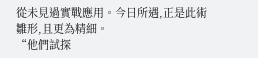從未見過實戰應用。今日所遇,正是此術雛形,且更為精細。
“他們試探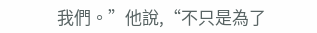我們。”他說,“不只是為了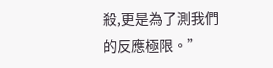殺,更是為了測我們的反應極限。”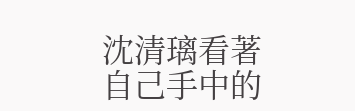沈清璃看著自己手中的